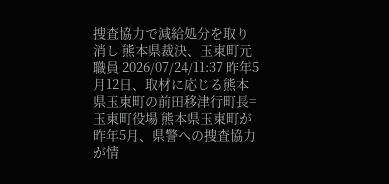捜査協力で減給処分を取り消し 熊本県裁決、玉東町元職員 2026/07/24/11:37 昨年5月12日、取材に応じる熊本県玉東町の前田移津行町長=玉東町役場 熊本県玉東町が昨年5月、県警への捜査協力が情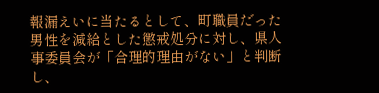報漏えいに当たるとして、町職員だった男性を減給とした懲戒処分に対し、県人事委員会が「合理的理由がない」と判断し、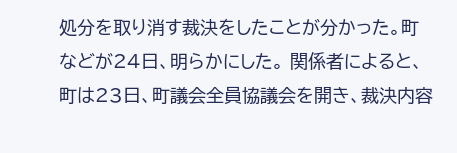処分を取り消す裁決をしたことが分かった。町などが24日、明らかにした。 関係者によると、町は23日、町議会全員協議会を開き、裁決内容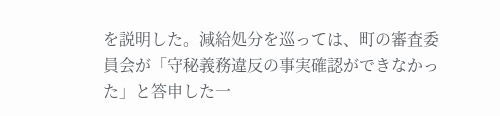を説明した。減給処分を巡っては、町の審査委員会が「守秘義務違反の事実確認ができなかった」と答申した一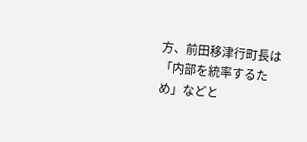方、前田移津行町長は「内部を統率するため」などと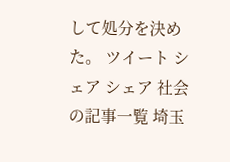して処分を決めた。 ツイート シェア シェア 社会の記事一覧 埼玉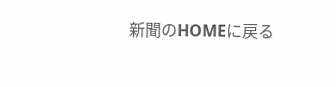新聞のHOMEに戻る